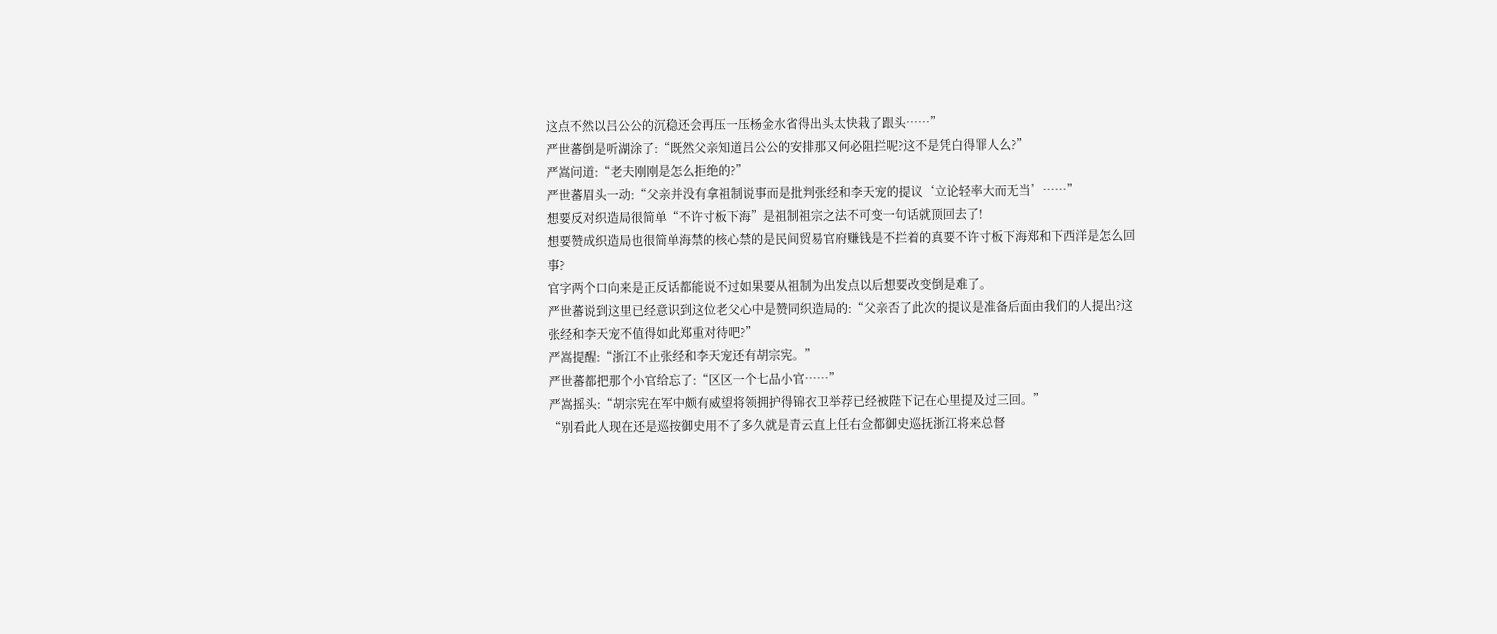这点不然以吕公公的沉稳还会再压一压杨金水省得出头太快栽了跟头……”
严世蕃倒是听湖涂了:“既然父亲知道吕公公的安排那又何必阻拦呢?这不是凭白得罪人么?”
严嵩问道:“老夫刚刚是怎么拒绝的?”
严世蕃眉头一动:“父亲并没有拿祖制说事而是批判张经和李天宠的提议‘立论轻率大而无当’……”
想要反对织造局很简单“不许寸板下海”是祖制祖宗之法不可变一句话就顶回去了!
想要赞成织造局也很简单海禁的核心禁的是民间贸易官府赚钱是不拦着的真要不许寸板下海郑和下西洋是怎么回事?
官字两个口向来是正反话都能说不过如果要从祖制为出发点以后想要改变倒是难了。
严世蕃说到这里已经意识到这位老父心中是赞同织造局的:“父亲否了此次的提议是准备后面由我们的人提出?这张经和李天宠不值得如此郑重对待吧?”
严嵩提醒:“浙江不止张经和李天宠还有胡宗宪。”
严世蕃都把那个小官给忘了:“区区一个七品小官……”
严嵩摇头:“胡宗宪在军中颇有威望将领拥护得锦衣卫举荐已经被陛下记在心里提及过三回。”
“别看此人现在还是巡按御史用不了多久就是青云直上任右佥都御史巡抚浙江将来总督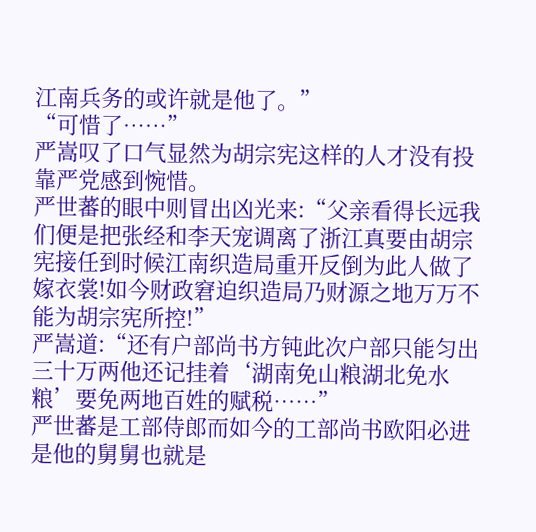江南兵务的或许就是他了。”
“可惜了……”
严嵩叹了口气显然为胡宗宪这样的人才没有投靠严党感到惋惜。
严世蕃的眼中则冒出凶光来:“父亲看得长远我们便是把张经和李天宠调离了浙江真要由胡宗宪接任到时候江南织造局重开反倒为此人做了嫁衣裳!如今财政窘迫织造局乃财源之地万万不能为胡宗宪所控!”
严嵩道:“还有户部尚书方钝此次户部只能匀出三十万两他还记挂着‘湖南免山粮湖北免水粮’要免两地百姓的赋税……”
严世蕃是工部侍郎而如今的工部尚书欧阳必进是他的舅舅也就是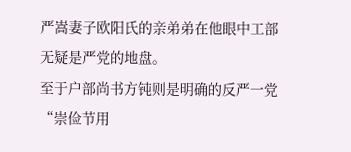严嵩妻子欧阳氏的亲弟弟在他眼中工部无疑是严党的地盘。
至于户部尚书方钝则是明确的反严一党“崇俭节用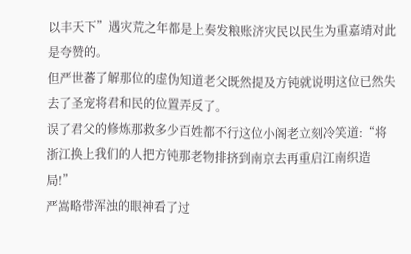以丰天下”遇灾荒之年都是上奏发粮账济灾民以民生为重嘉靖对此是夸赞的。
但严世蕃了解那位的虚伪知道老父既然提及方钝就说明这位已然失去了圣宠将君和民的位置弄反了。
误了君父的修炼那救多少百姓都不行这位小阁老立刻冷笑道:“将浙江换上我们的人把方钝那老物排挤到南京去再重启江南织造局!”
严嵩略带浑浊的眼神看了过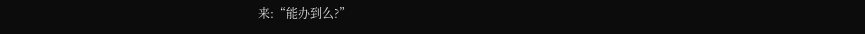来:“能办到么?”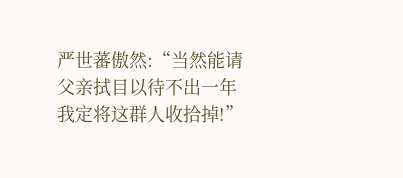严世蕃傲然:“当然能请父亲拭目以待不出一年我定将这群人收拾掉!”